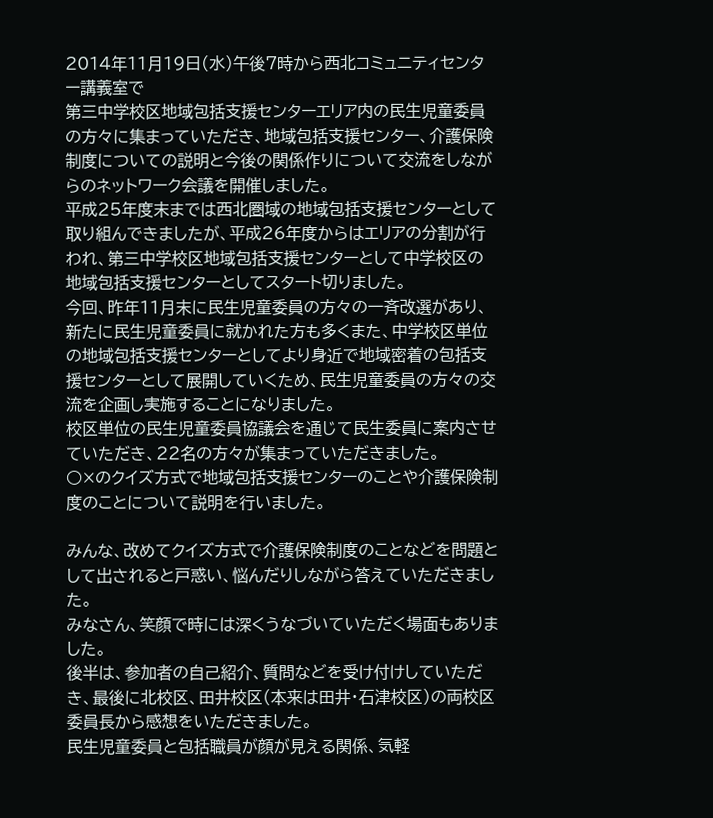2014年11月19日(水)午後7時から西北コミュニティセンター講義室で
第三中学校区地域包括支援センターエリア内の民生児童委員の方々に集まっていただき、地域包括支援センター、介護保険制度についての説明と今後の関係作りについて交流をしながらのネットワーク会議を開催しました。
平成25年度末までは西北圏域の地域包括支援センターとして取り組んできましたが、平成26年度からはエリアの分割が行われ、第三中学校区地域包括支援センターとして中学校区の地域包括支援センターとしてスタート切りました。
今回、昨年11月末に民生児童委員の方々の一斉改選があり、新たに民生児童委員に就かれた方も多くまた、中学校区単位の地域包括支援センターとしてより身近で地域密着の包括支援センターとして展開していくため、民生児童委員の方々の交流を企画し実施することになりました。
校区単位の民生児童委員協議会を通じて民生委員に案内させていただき、22名の方々が集まっていただきました。
○×のクイズ方式で地域包括支援センターのことや介護保険制度のことについて説明を行いました。

みんな、改めてクイズ方式で介護保険制度のことなどを問題として出されると戸惑い、悩んだりしながら答えていただきました。
みなさん、笑顔で時には深くうなづいていただく場面もありました。
後半は、参加者の自己紹介、質問などを受け付けしていただき、最後に北校区、田井校区(本来は田井・石津校区)の両校区委員長から感想をいただきました。
民生児童委員と包括職員が顔が見える関係、気軽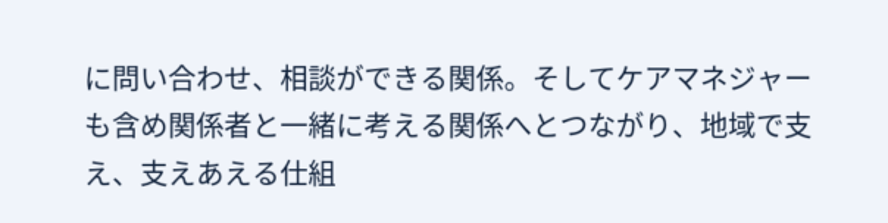に問い合わせ、相談ができる関係。そしてケアマネジャーも含め関係者と一緒に考える関係へとつながり、地域で支え、支えあえる仕組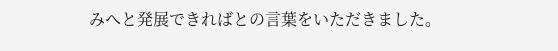みへと発展できればとの言葉をいただきました。